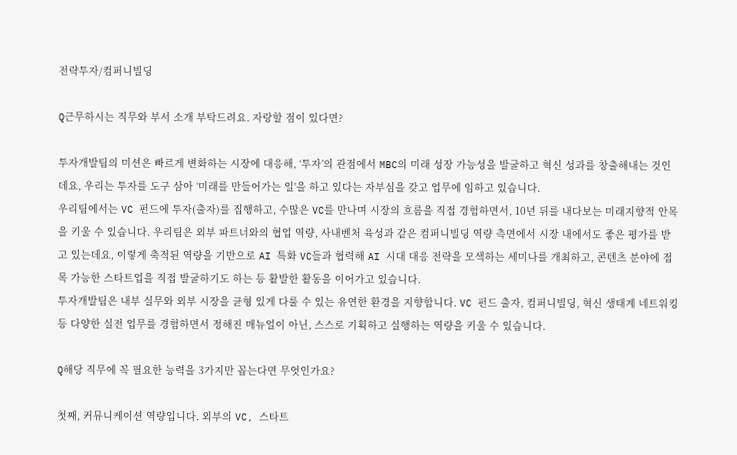전략투자/컴퍼니빌딩

Q근무하시는 직무와 부서 소개 부탁드려요. 자랑할 점이 있다면?

투자개발팀의 미션은 빠르게 변화하는 시장에 대응해, ‘투자’의 관점에서 MBC의 미래 성장 가능성을 발굴하고 혁신 성과를 창출해내는 것인데요, 우리는 투자를 도구 삼아 ‘미래를 만들어가는 일'을 하고 있다는 자부심을 갖고 업무에 임하고 있습니다.
우리팀에서는 VC 펀드에 투자(출자)를 집행하고, 수많은 VC를 만나며 시장의 흐름을 직접 경험하면서, 10년 뒤를 내다보는 미래지향적 안목을 키울 수 있습니다. 우리팀은 외부 파트너와의 협업 역량, 사내벤처 육성과 같은 컴퍼니빌딩 역량 측면에서 시장 내에서도 좋은 평가를 받고 있는데요, 이렇게 축적된 역량을 기반으로 AI 특화 VC들과 협력해 AI 시대 대응 전략을 모색하는 세미나를 개최하고, 콘텐츠 분야에 접목 가능한 스타트업을 직접 발굴하기도 하는 등 활발한 활동을 이어가고 있습니다.
투자개발팀은 내부 실무와 외부 시장을 균형 있게 다룰 수 있는 유연한 환경을 지향합니다. VC 펀드 출자, 컴퍼니빌딩, 혁신 생태계 네트워킹 등 다양한 실전 업무를 경험하면서 정해진 매뉴얼이 아닌, 스스로 기획하고 실행하는 역량을 키울 수 있습니다.

Q해당 직무에 꼭 필요한 능력을 3가지만 꼽는다면 무엇인가요?

첫째, 커뮤니케이션 역량입니다. 외부의 VC, 스타트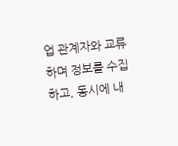업 관계자와 교류하며 정보를 수집하고, 동시에 내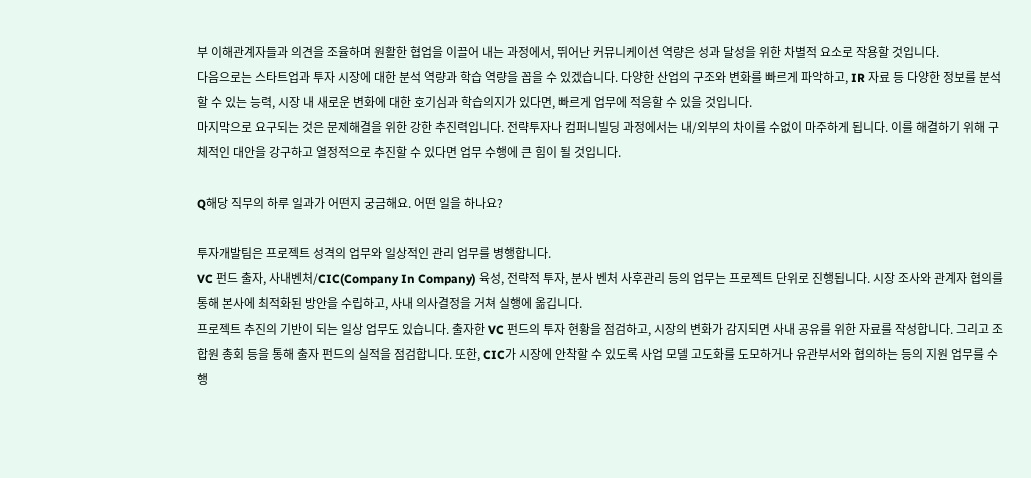부 이해관계자들과 의견을 조율하며 원활한 협업을 이끌어 내는 과정에서, 뛰어난 커뮤니케이션 역량은 성과 달성을 위한 차별적 요소로 작용할 것입니다.
다음으로는 스타트업과 투자 시장에 대한 분석 역량과 학습 역량을 꼽을 수 있겠습니다. 다양한 산업의 구조와 변화를 빠르게 파악하고, IR 자료 등 다양한 정보를 분석할 수 있는 능력, 시장 내 새로운 변화에 대한 호기심과 학습의지가 있다면, 빠르게 업무에 적응할 수 있을 것입니다.
마지막으로 요구되는 것은 문제해결을 위한 강한 추진력입니다. 전략투자나 컴퍼니빌딩 과정에서는 내/외부의 차이를 수없이 마주하게 됩니다. 이를 해결하기 위해 구체적인 대안을 강구하고 열정적으로 추진할 수 있다면 업무 수행에 큰 힘이 될 것입니다.

Q해당 직무의 하루 일과가 어떤지 궁금해요. 어떤 일을 하나요?

투자개발팀은 프로젝트 성격의 업무와 일상적인 관리 업무를 병행합니다.
VC 펀드 출자, 사내벤처/CIC(Company In Company) 육성, 전략적 투자, 분사 벤처 사후관리 등의 업무는 프로젝트 단위로 진행됩니다. 시장 조사와 관계자 협의를 통해 본사에 최적화된 방안을 수립하고, 사내 의사결정을 거쳐 실행에 옮깁니다.
프로젝트 추진의 기반이 되는 일상 업무도 있습니다. 출자한 VC 펀드의 투자 현황을 점검하고, 시장의 변화가 감지되면 사내 공유를 위한 자료를 작성합니다. 그리고 조합원 총회 등을 통해 출자 펀드의 실적을 점검합니다. 또한, CIC가 시장에 안착할 수 있도록 사업 모델 고도화를 도모하거나 유관부서와 협의하는 등의 지원 업무를 수행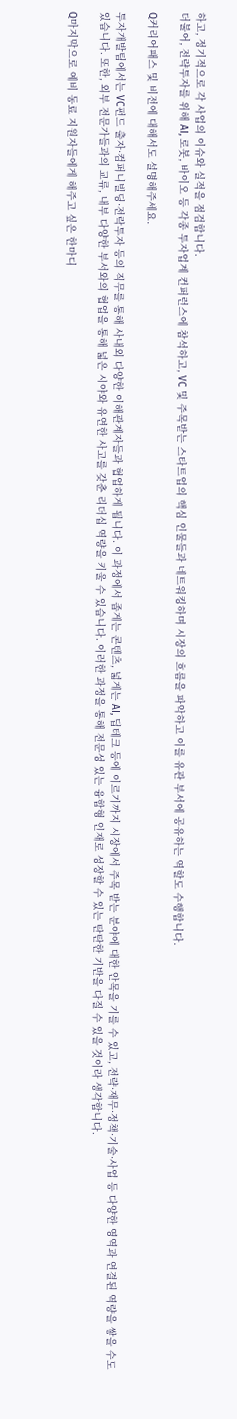하고, 정기적으로 각 사업의 이슈와 실적을 점검합니다.
더불어, 전략투자를 위해 AI, 로봇, 바이오 등 각종 투자업계 컨퍼런스에 참석하고, VC 및 주목받는 스타트업의 핵심 인물들과 네트워킹하며 시장의 흐름을 파악하고 이를 유관 부서에 공유하는 역할도 수행합니다.

Q커리어패스 및 비전에 대해서도 설명해주세요.

투자개발팀에서는 VC펀드 출자·컴퍼니빌딩·전락투자 등의 직무를 통해 사내외 다양한 이해관계자들과 협업하게 됩니다. 이 과정에서 좁게는 콘텐츠, 넓게는 AI, 딥테크 등에 이르기까지 시장에서 주목 받는 분야에 대한 안목을 기를 수 있고, 전략·재무·정책·기술·사업 등 다양한 영역과 연결된 역량을 쌓을 수도 있습니다. 또한, 외부 전문가들과의 교류, 내부 다양한 부서와의 협업을 통해 넓은 시야와 유연한 사고를 갖춘 리더십 역량을 키울 수 있습니다. 이러한 과정을 통해 전문성 있는 융합형 인재로 성장할 수 있는 탄탄한 기반을 다질 수 있을 것이라 생각합니다.

Q마지막으로 예비 동료 지원자들에게 해주고 싶은 한마디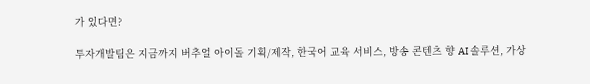가 있다면?

투자개발팀은 지금까지 버추얼 아이돌 기획/제작, 한국어 교육 서비스, 방송 콘텐츠 향 AI 솔루션, 가상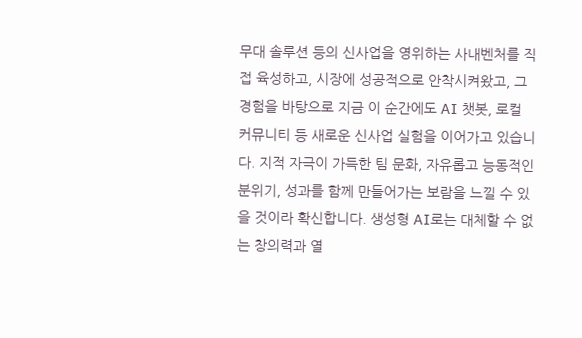무대 솔루션 등의 신사업을 영위하는 사내벤처를 직접 육성하고, 시장에 성공적으로 안착시켜왔고, 그 경험을 바탕으로 지금 이 순간에도 AI 챗봇, 로컬 커뮤니티 등 새로운 신사업 실험을 이어가고 있습니다. 지적 자극이 가득한 팀 문화, 자유롭고 능동적인 분위기, 성과를 함께 만들어가는 보람을 느낄 수 있을 것이라 확신합니다. 생성형 AI로는 대체할 수 없는 창의력과 열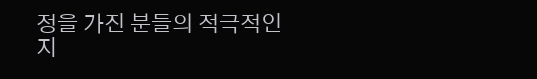정을 가진 분들의 적극적인 지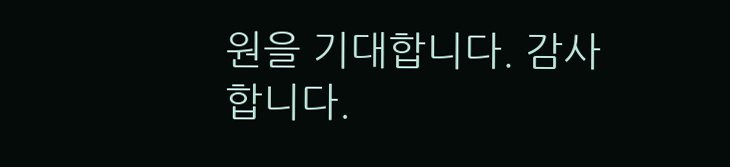원을 기대합니다. 감사합니다.